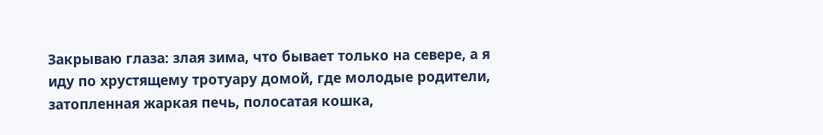Закрываю глаза: злая зима, что бывает только на севере, а я иду по хрустящему тротуару домой, где молодые родители, затопленная жаркая печь, полосатая кошка,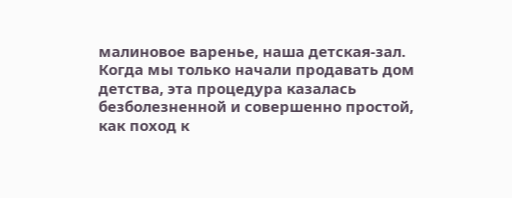малиновое варенье, наша детская-зал.
Когда мы только начали продавать дом детства, эта процедура казалась безболезненной и совершенно простой, как поход к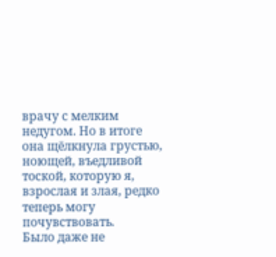врачу с мелким недугом. Но в итоге она щёлкнула грустью, ноющей, въедливой тоской, которую я, взрослая и злая, редко теперь могу почувствовать.
Было даже не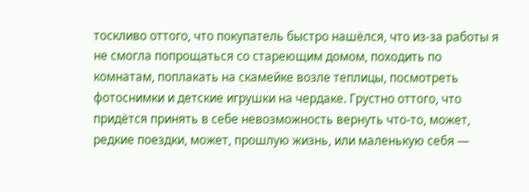тоскливо оттого, что покупатель быстро нашёлся, что из-за работы я не смогла попрощаться со стареющим домом, походить по комнатам, поплакать на скамейке возле теплицы, посмотреть фотоснимки и детские игрушки на чердаке. Грустно оттого, что придётся принять в себе невозможность вернуть что-то, может, редкие поездки, может, прошлую жизнь, или маленькую себя —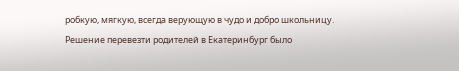робкую, мягкую, всегда верующую в чудо и добро школьницу.
Решение перевезти родителей в Екатеринбург было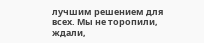лучшим решением для всех. Мы не торопили, ждали,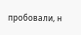пробовали, н